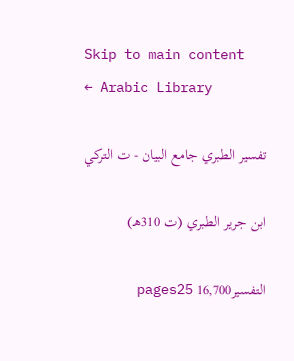Skip to main content
← Arabic Library

تفسير الطبري جامع البيان - ت التركي

ابن جرير الطبري (ت 310هـ)

التفسير16,700 pages25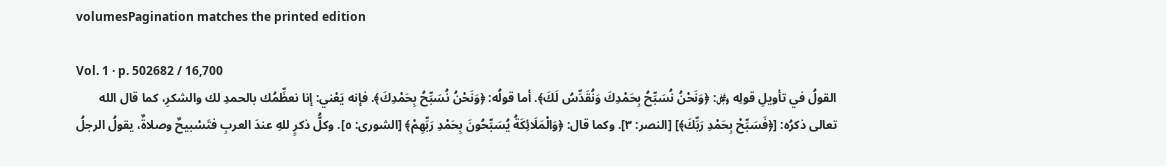volumesPagination matches the printed edition

Vol. 1 · p. 502682 / 16,700
القولُ في تأويلِ قولِه ﷿: ﴿وَنَحْنُ نُسَبِّحُ بِحَمْدِكَ وَنُقَدِّسُ لَكَ﴾. أما قولُه: ﴿وَنَحْنُ نُسَبِّحُ بِحَمْدِكَ﴾. فإنه يَعْني: إنا نعظِّمُك بالحمدِ لك والشكرِ، كما قال الله تعالى ذكرُه: [﴿فَسَبِّحْ بِحَمْدِ رَبِّكَ﴾] [النصر: ٣]. وكما قال: ﴿وَالْمَلَائِكَةُ يُسَبِّحُونَ بِحَمْدِ رَبِّهِمْ﴾ [الشورى: ٥]. وكلُّ ذكرٍ للهِ عندَ العربِ فتَسْبيحٌ وصلاةٌ، يقولُ الرجلُ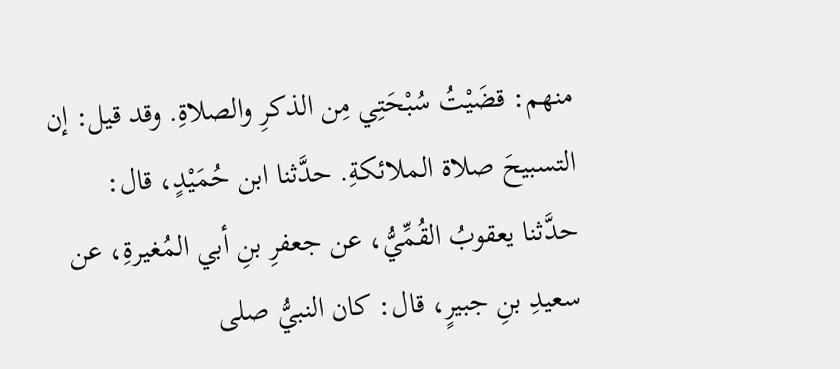منهم: قضَيْتُ سُبْحَتِي مِن الذكرِ والصلاةِ. وقد قيل: إن التسبيحَ صلاة الملائكةِ. حدَّثنا ابن حُمَيْدٍ، قال: حدَّثنا يعقوبُ القُمِّيُّ، عن جعفرِ بنِ أبي المُغيرةِ، عن سعيدِ بنِ جبيرٍ، قال: كان النبيُّ صلى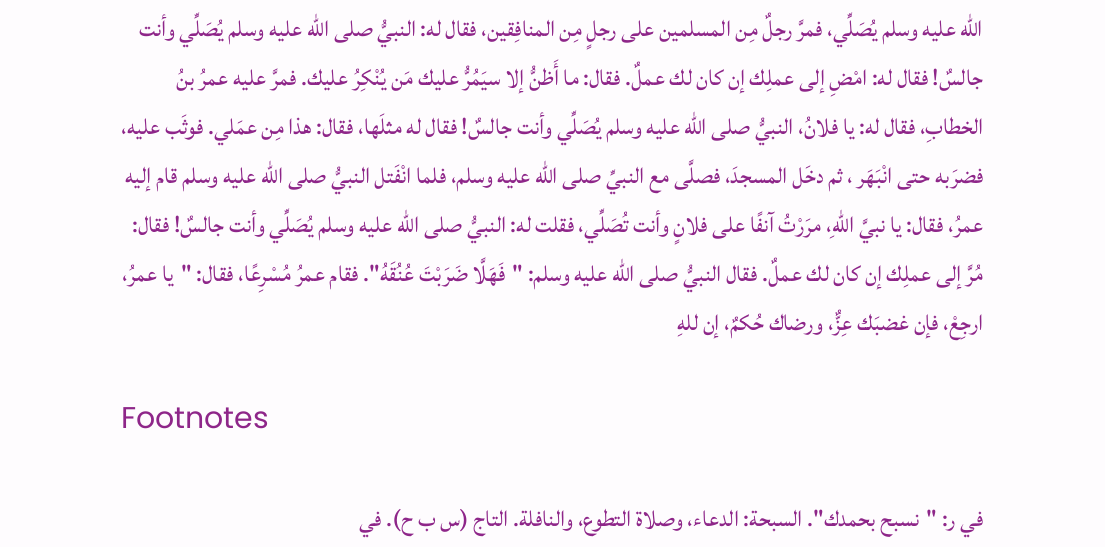الله عليه وسلم يُصَلِّي، فمرَّ رجلٌ مِن المسلمين على رجلٍ مِن المنافِقين، فقال له: النبيُّ صلى الله عليه وسلم يُصَلِّي وأنت جالسٌ! فقال له: امْضِ إلى عملِك إن كان لك عملٌ. فقال: ما أَظنُّ إلا سيَمُرُّ عليك مَن يُنْكِرُ عليك. فمرَّ عليه عمرُ بنُ الخطابِ، فقال له: يا فلانُ، النبيُّ صلى الله عليه وسلم يُصَلِّي وأنت جالسٌ! فقال له مثلَها، فقال: هذا مِن عمَلي. فوثَب عليه، فضرَبه حتى انْبَهَر ، ثم دخَل المسجدَ، فصلَّى مع النبيِّ صلى الله عليه وسلم، فلما انْفَتل النبيُّ صلى الله عليه وسلم قام إليه عمرُ، فقال: يا نبيَّ اللهِ، مرَرْتُ آنفًا على فلانٍ وأنت تُصَلِّي، فقلت له: النبيُّ صلى الله عليه وسلم يُصَلِّي وأنت جالسٌ! فقال: مُرَّ إلى عملِك إن كان لك عملٌ. فقال النبيُّ صلى الله عليه وسلم: "فَهَلَّا ضَرَبْتَ عُنُقَهُ". فقام عمرُ مُسْرِعًا، فقال: "يا عمرُ، ارجِعْ، فإن غضبَك عِزٌّ، ورضاك حُكمٌ، إن للهِ

Footnotes

في ر: "نسبح بحمدك". السبحة: الدعاء، وصلاة التطوع، والنافلة. التاج (س ب ح). في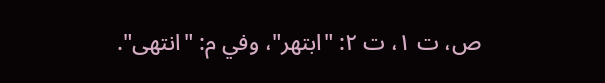ص، ت ١، ت ٢: "ابتهر"، وفي م: "انتهى".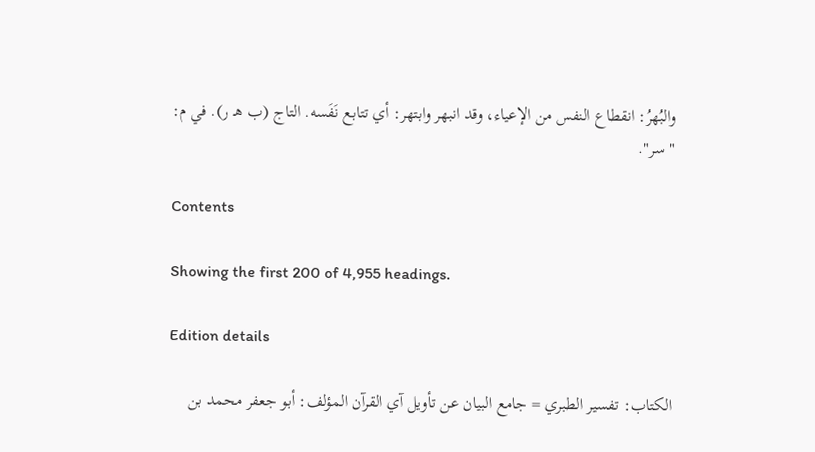والبُهرُ: انقطاع النفس من الإعياء، وقد انبهر وابتهر: أي تتابع نَفَسه. التاج (ب هـ ر). في م: "سر".

Contents

Showing the first 200 of 4,955 headings.

Edition details

الكتاب: تفسير الطبري = جامع البيان عن تأويل آي القرآن المؤلف: أبو جعفر محمد بن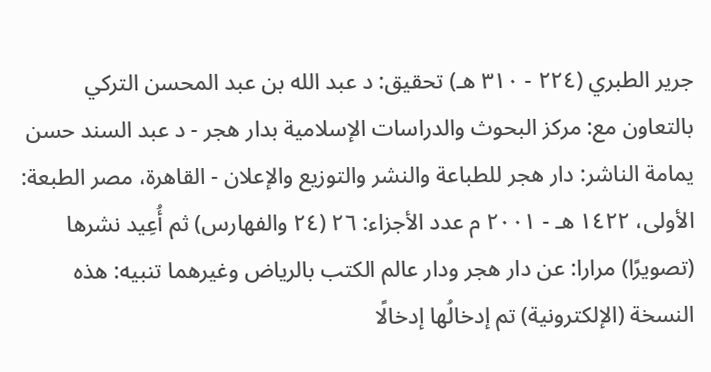جرير الطبري (٢٢٤ - ٣١٠ هـ) تحقيق: د عبد الله بن عبد المحسن التركي بالتعاون مع: مركز البحوث والدراسات الإسلامية بدار هجر - د عبد السند حسن يمامة الناشر: دار هجر للطباعة والنشر والتوزيع والإعلان - القاهرة، مصر الطبعة: الأولى، ١٤٢٢ هـ - ٢٠٠١ م عدد الأجزاء: ٢٦ (٢٤ والفهارس) ثم أُعِيد نشرها (تصويرًا) مرارا: عن دار هجر ودار عالم الكتب بالرياض وغيرهما تنبيه: هذه النسخة (الإلكترونية) تم إدخالُها إدخالًا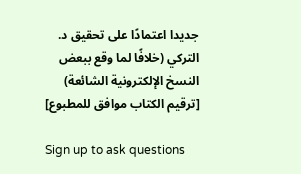جديدا اعتمادًا على تحقيق د. التركي (خلافًا لما وقع ببعض النسخ الإلكترونية الشائعة) [ترقيم الكتاب موافق للمطبوع]

Sign up to ask questions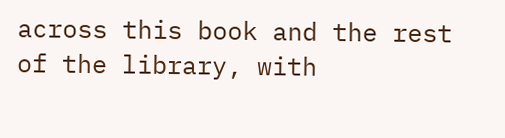across this book and the rest of the library, with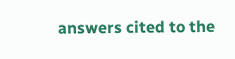answers cited to the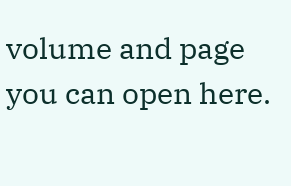volume and page you can open here.